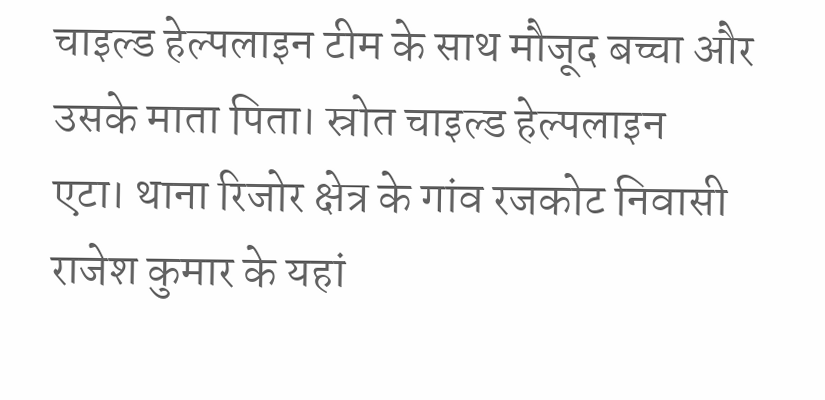चाइल्ड हेल्पलाइन टीम के साथ मौजूद बच्चा और उसके माता पिता। स्रोत चाइल्ड हेल्पलाइन
एटा। थाना रिजोर क्षेत्र के गांव रजकोट निवासी राजेश कुमार के यहां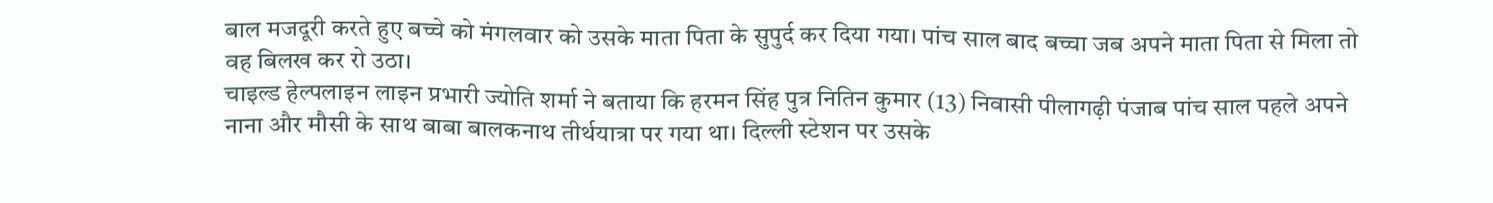बाल मजदूरी करते हुए बच्चे को मंगलवार को उसके माता पिता के सुपुर्द कर दिया गया। पांच साल बाद बच्चा जब अपने माता पिता से मिला तो वह बिलख कर रो उठा।
चाइल्ड हेल्पलाइन लाइन प्रभारी ज्योति शर्मा ने बताया कि हरमन सिंह पुत्र नितिन कुमार (13) निवासी पीलागढ़ी पंजाब पांच साल पहले अपने नाना और मौसी के साथ बाबा बालकनाथ तीर्थयात्रा पर गया था। दिल्ली स्टेशन पर उसके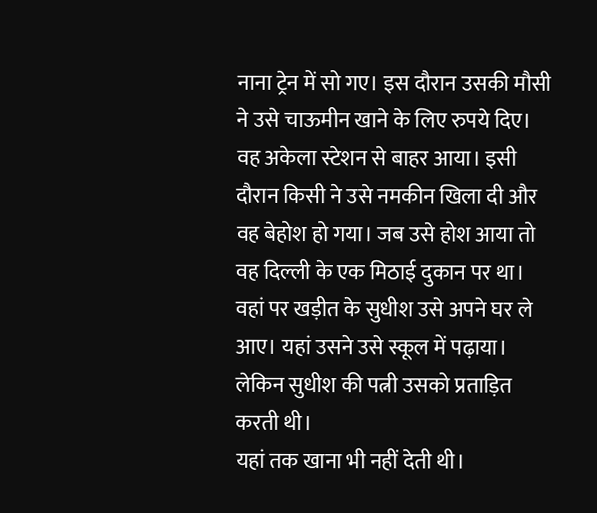नाना ट्रेन में सो गए। इस दौरान उसकी मौसी ने उसे चाऊमीन खाने के लिए रुपये दिए।
वह अकेला स्टेशन से बाहर आया। इसी दौरान किसी ने उसे नमकीन खिला दी और वह बेहोश हो गया। जब उसे होश आया तो वह दिल्ली के एक मिठाई दुकान पर था। वहां पर खड़ीत के सुधीश उसे अपने घर ले आए। यहां उसने उसे स्कूल में पढ़ाया। लेकिन सुधीश की पत्नी उसको प्रताड़ित करती थी।
यहां तक खाना भी नहीं देती थी।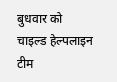बुधवार को चाइल्ड हेल्पलाइन टीम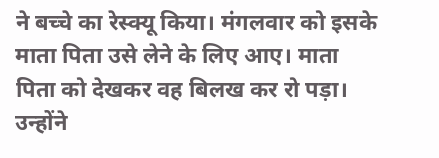ने बच्चे का रेस्क्यू किया। मंगलवार को इसके माता पिता उसे लेने के लिए आए। माता पिता को देखकर वह बिलख कर रो पड़ा। उन्होंने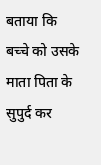बताया कि बच्चे को उसके माता पिता के सुपुर्द कर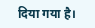दिया गया है।